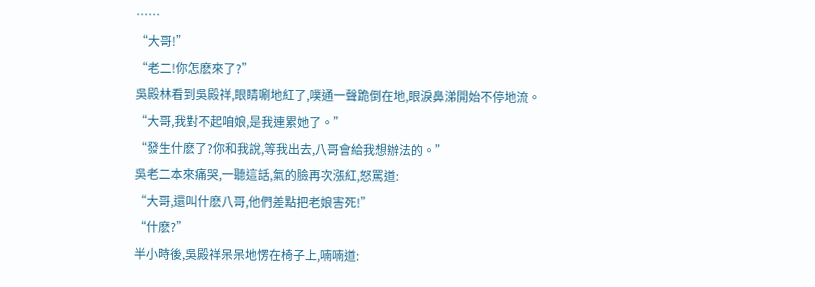……
“大哥!”
“老二!你怎麽來了?”
吳殿林看到吳殿祥,眼睛唰地紅了,噗通一聲跪倒在地,眼淚鼻涕開始不停地流。
“大哥,我對不起咱娘,是我連累她了。”
“發生什麽了?你和我說,等我出去,八哥會給我想辦法的。”
吳老二本來痛哭,一聽這話,氣的臉再次漲紅,怒罵道:
“大哥,還叫什麽八哥,他們差點把老娘害死!”
“什麽?”
半小時後,吳殿祥呆呆地愣在椅子上,喃喃道: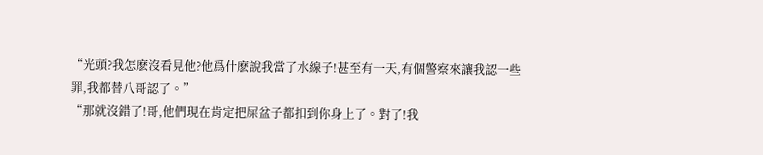“光頭?我怎麽沒看見他?他爲什麽說我當了水線子!甚至有一天,有個警察來讓我認一些罪,我都替八哥認了。”
“那就沒錯了!哥,他們現在肯定把屎盆子都扣到你身上了。對了!我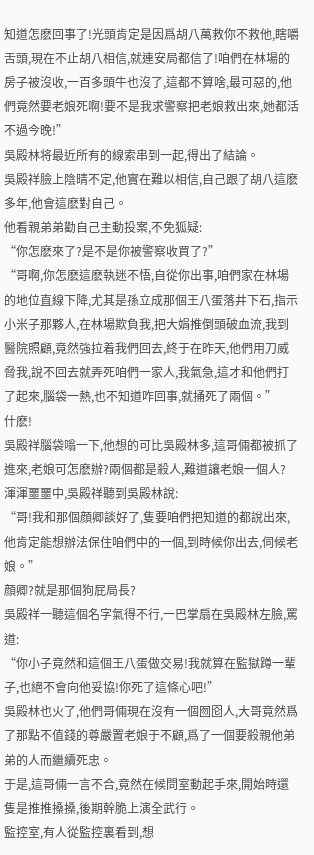知道怎麽回事了!光頭肯定是因爲胡八萬救你不救他,瞎嚼舌頭,現在不止胡八相信,就連安局都信了!咱們在林場的房子被沒收,一百多頭牛也沒了,這都不算啥,最可惡的,他們竟然要老娘死啊!要不是我求警察把老娘救出來,她都活不過今晚!”
吳殿林将最近所有的線索串到一起,得出了結論。
吳殿祥臉上陰晴不定,他實在難以相信,自己跟了胡八這麽多年,他會這麽對自己。
他看親弟弟勸自己主動投案,不免狐疑:
“你怎麽來了?是不是你被警察收買了?”
“哥啊,你怎麽這麽執迷不悟,自從你出事,咱們家在林場的地位直線下降,尤其是孫立成那個王八蛋落井下石,指示小米子那夥人,在林場欺負我,把大娟推倒頭破血流,我到醫院照顧,竟然強拉着我們回去,終于在昨天,他們用刀威脅我,說不回去就弄死咱們一家人,我氣急,這才和他們打了起來,腦袋一熱,也不知道咋回事,就捅死了兩個。”
什麽!
吳殿祥腦袋嗡一下,他想的可比吳殿林多,這哥倆都被抓了進來,老娘可怎麽辦?兩個都是殺人,難道讓老娘一個人?
渾渾噩噩中,吳殿祥聽到吳殿林說:
“哥!我和那個顔卿談好了,隻要咱們把知道的都說出來,他肯定能想辦法保住咱們中的一個,到時候你出去,伺候老娘。”
顔卿?就是那個狗屁局長?
吳殿祥一聽這個名字氣得不行,一巴掌扇在吳殿林左臉,罵道:
“你小子竟然和這個王八蛋做交易!我就算在監獄蹲一輩子,也絕不會向他妥協!你死了這條心吧!”
吳殿林也火了,他們哥倆現在沒有一個囫囵人,大哥竟然爲了那點不值錢的尊嚴置老娘于不顧,爲了一個要殺親他弟弟的人而繼續死忠。
于是,這哥倆一言不合,竟然在候問室動起手來,開始時還隻是推推搡搡,後期幹脆上演全武行。
監控室,有人從監控裏看到,想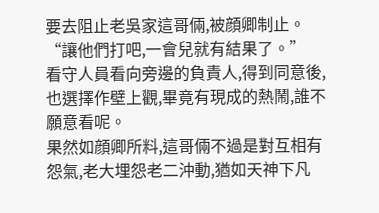要去阻止老吳家這哥倆,被顔卿制止。
“讓他們打吧,一會兒就有結果了。”
看守人員看向旁邊的負責人,得到同意後,也選擇作壁上觀,畢竟有現成的熱鬧,誰不願意看呢。
果然如顔卿所料,這哥倆不過是對互相有怨氣,老大埋怨老二沖動,猶如天神下凡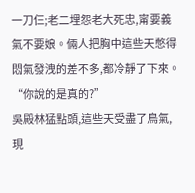一刀仨;老二埋怨老大死忠,甯要義氣不要娘。倆人把胸中這些天憋得悶氣發洩的差不多,都冷靜了下來。
“你說的是真的?”
吳殿林猛點頭,這些天受盡了鳥氣,現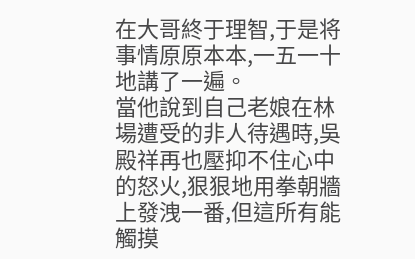在大哥終于理智,于是将事情原原本本,一五一十地講了一遍。
當他說到自己老娘在林場遭受的非人待遇時,吳殿祥再也壓抑不住心中的怒火,狠狠地用拳朝牆上發洩一番,但這所有能觸摸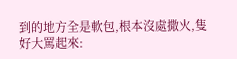到的地方全是軟包,根本沒處撒火,隻好大罵起來: